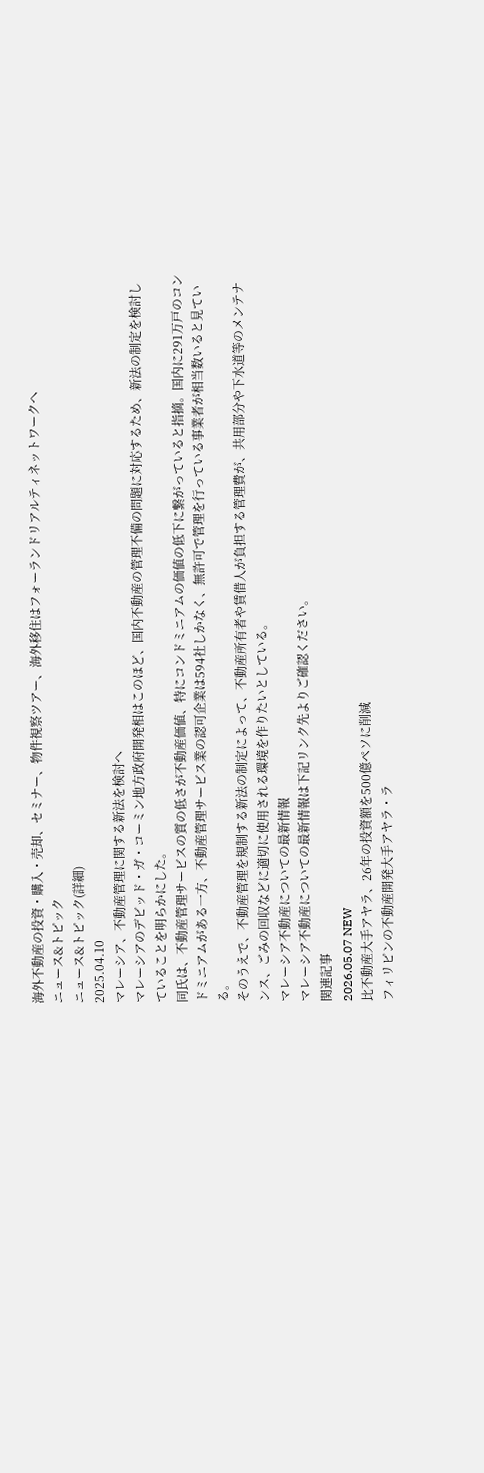海外不動産の投資・購入・売却、セミナー、物件視察ツアー、海外移住はフォーランドリアルティネットワークへ
ニュース&トピック
ニュース&トピック(詳細)
2025.04.10
マレーシア、不動産管理に関する新法を検討へ
マレーシアのデビッド・ガ・コーミン地方政府開発相はこのほど、国内不動産の管理不備の問題に対応するため、新法の制定を検討していることを明らかにした。
同氏は、不動産管理サービスの質の低さが不動産価値、特にコンドミニアムの価値の低下に繋がっていると指摘。国内に291万戸のコンドミニアムがある一方、不動産管理サービス業の認可企業は594社しかなく、無許可で管理を行っている事業者が相当数いると見ている。
そのうえで、不動産管理を規制する新法の制定によって、不動産所有者や賃借人が負担する管理費が、共用部分や下水道等のメンテナンス、ごみの回収などに適切に使用される環境を作りたいとしている。
マレーシア不動産についての最新情報
マレーシア不動産についての最新情報は下記リンク先よりご確認ください。
関連記事
2026.05.07 NEW
比不動産大手アヤラ、26年の投資額を500億ペソに削減
フィリピンの不動産開発大手アヤラ・ラ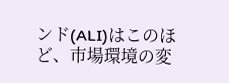ンド(ALI)はこのほど、市場環境の変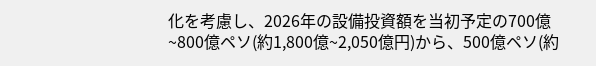化を考慮し、2026年の設備投資額を当初予定の700億~800億ペソ(約1,800億~2,050億円)から、500億ペソ(約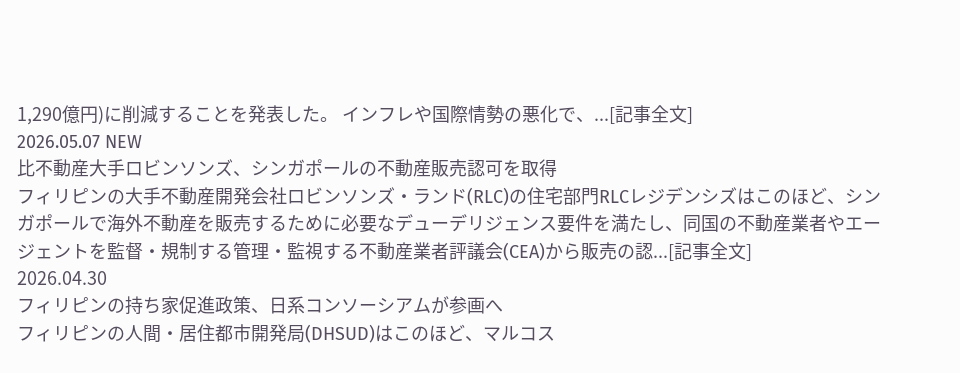1,290億円)に削減することを発表した。 インフレや国際情勢の悪化で、...[記事全文]
2026.05.07 NEW
比不動産大手ロビンソンズ、シンガポールの不動産販売認可を取得
フィリピンの大手不動産開発会社ロビンソンズ・ランド(RLC)の住宅部門RLCレジデンシズはこのほど、シンガポールで海外不動産を販売するために必要なデューデリジェンス要件を満たし、同国の不動産業者やエージェントを監督・規制する管理・監視する不動産業者評議会(CEA)から販売の認...[記事全文]
2026.04.30
フィリピンの持ち家促進政策、日系コンソーシアムが参画へ
フィリピンの人間・居住都市開発局(DHSUD)はこのほど、マルコス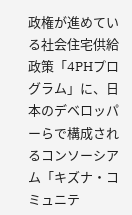政権が進めている社会住宅供給政策「4PHプログラム」に、日本のデベロッパーらで構成されるコンソーシアム「キズナ・コミュニテ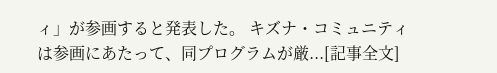ィ」が参画すると発表した。 キズナ・コミュニティは参画にあたって、同プログラムが厳...[記事全文]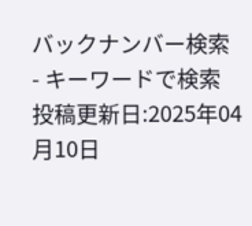バックナンバー検索
- キーワードで検索
投稿更新日:2025年04月10日